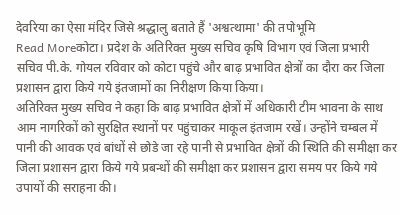देवरिया का ऐसा मंदिर जिसे श्रद्धालु बताते हैं 'अश्वत्थामा' की तपोभूमि
Read Moreकोटा। प्रदेश के अतिरिक्त मुख्य सचिव कृषि विभाग एवं जिला प्रभारी सचिव पी.के. गोयल रविवार को कोटा पहुंचे और बाढ़ प्रभावित क्षेत्रों का दौरा कर जिला प्रशासन द्वारा किये गये इंतजामों का निरीक्षण किया किया।
अतिरिक्त मुख्य सचिव ने कहा कि बाढ़ प्रभावित क्षेत्रों में अधिकारी टीम भावना के साथ आम नागरिकों को सुरक्षित स्थानों पर पहुंचाकर माकूल इंतजाम रखें। उन्होंने चम्बल में पानी की आवक एवं बांधों से छोडे जा रहे पानी से प्रभावित क्षेत्रों की स्थिति की समीक्षा कर जिला प्रशासन द्वारा किये गये प्रबन्धों की समीक्षा कर प्रशासन द्वारा समय पर किये गये उपायों की सराहना की।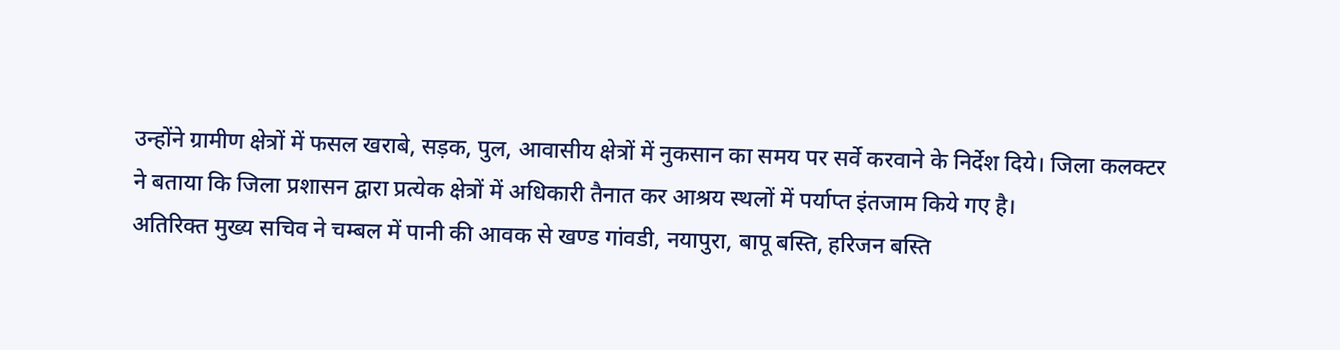उन्होंने ग्रामीण क्षेत्रों में फसल खराबे, सड़क, पुल, आवासीय क्षेत्रों में नुकसान का समय पर सर्वे करवाने के निर्देश दिये। जिला कलक्टर ने बताया कि जिला प्रशासन द्वारा प्रत्येक क्षेत्रों में अधिकारी तैनात कर आश्रय स्थलों में पर्याप्त इंतजाम किये गए है।
अतिरिक्त मुख्य सचिव ने चम्बल में पानी की आवक से खण्ड गांवडी, नयापुरा, बापू बस्ति, हरिजन बस्ति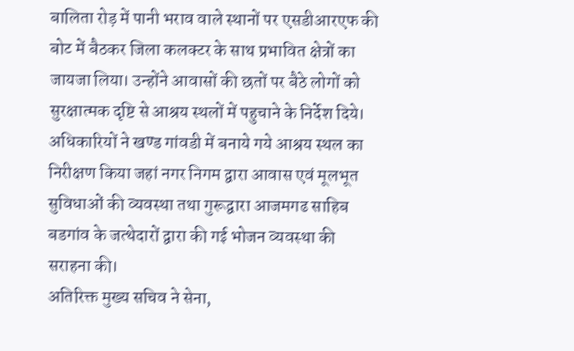बालिता रोड़ में पानी भराव वाले स्थानों पर एसडीआरएफ की बोट में बैठकर जिला कलक्टर के साथ प्रभावित क्षेत्रों का जायजा लिया। उन्होंने आवासों की छतों पर बैठे लोगों को सुरक्षात्मक दृष्टि से आश्रय स्थलों में पहुचाने के निर्देश दिये।
अधिकारियों ने खण्ड गांवडी में बनाये गये आश्रय स्थल का निरीक्षण किया जहां नगर निगम द्वारा आवास एवं मूलभूत सुविधाओं की व्यवस्था तथा गुरूद्वारा आजमगढ साहिब बडगांव के जत्थेदारों द्वारा की गई भोजन व्यवस्था की सराहना की।
अतिरिक्त मुख्य सचिव ने सेना,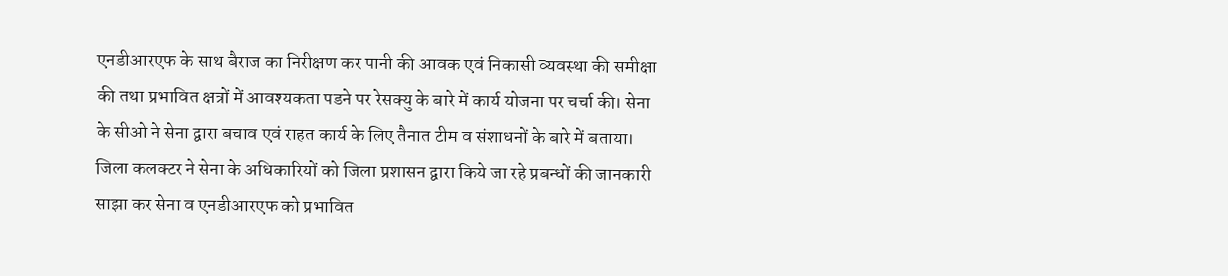एनडीआरएफ के साथ बैराज का निरीक्षण कर पानी की आवक एवं निकासी व्यवस्था की समीक्षा की तथा प्रभावित क्षत्रों में आवश्यकता पडने पर रेसक्यु के बारे में कार्य योजना पर चर्चा की। सेना के सीओ ने सेना द्वारा बचाव एवं राहत कार्य के लिए तैनात टीम व संशाधनों के बारे में बताया। जिला कलक्टर ने सेना के अधिकारियों को जिला प्रशासन द्वारा किये जा रहे प्रबन्धों की जानकारी साझा कर सेना व एनडीआरएफ को प्रभावित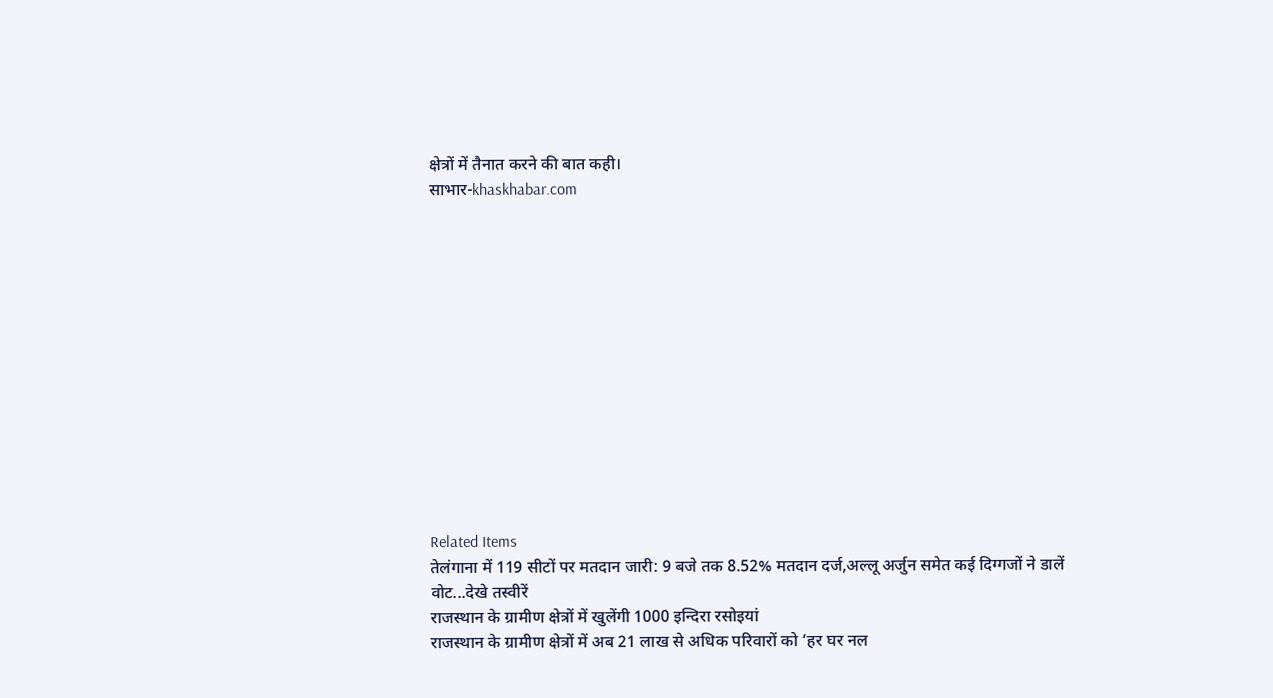क्षेत्रों में तैनात करने की बात कही।
साभार-khaskhabar.com













Related Items
तेलंगाना में 119 सीटों पर मतदान जारी: 9 बजे तक 8.52% मतदान दर्ज,अल्लू अर्जुन समेत कई दिग्गजों ने डालें वोट...देखे तस्वीरें
राजस्थान के ग्रामीण क्षेत्रों में खुलेंगी 1000 इन्दिरा रसोइयां
राजस्थान के ग्रामीण क्षेत्रों में अब 21 लाख से अधिक परिवारों को ‘हर घर नल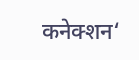कनेक्शन‘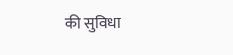की सुविधा